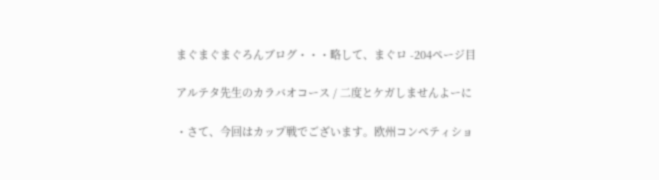まぐまぐまぐろんブログ・・・略して、まぐロ -204ページ目

アルテタ先生のカラバオコース / 二度とケガしませんよーに

・さて、今回はカップ戦でございます。欧州コンペティショ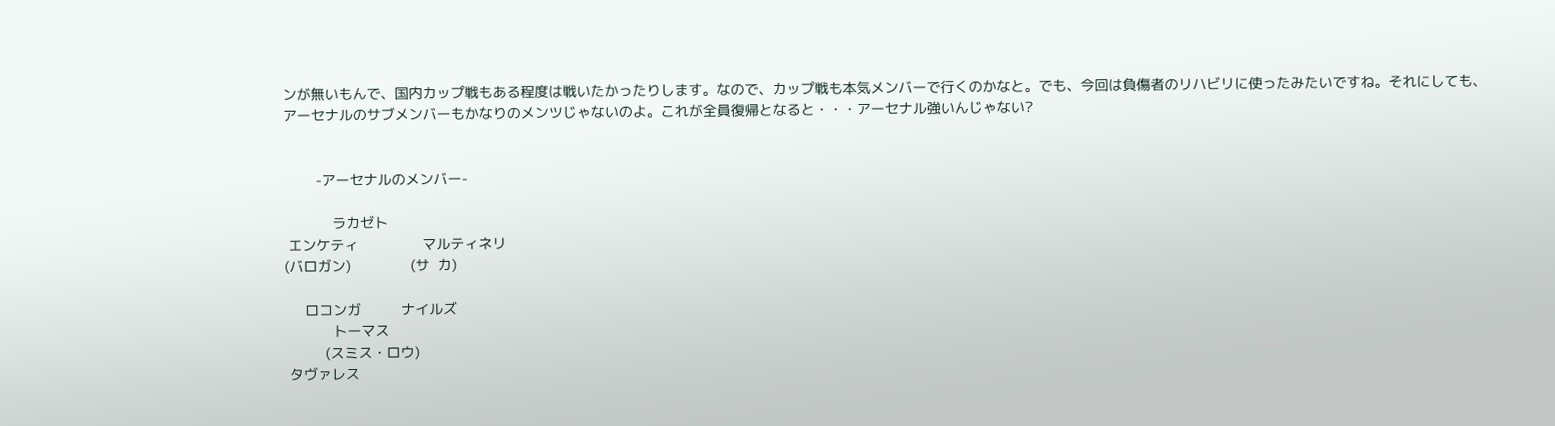ンが無いもんで、国内カップ戦もある程度は戦いたかったりします。なので、カップ戦も本気メンバーで行くのかなと。でも、今回は負傷者のリハビリに使ったみたいですね。それにしても、アーセナルのサブメンバーもかなりのメンツじゃないのよ。これが全員復帰となると・・・アーセナル強いんじゃない?


        -アーセナルのメンバー-

            ラカゼト
 エンケティ                マルティネリ
(バロガン)               (サ  カ)

     ロコンガ          ナイルズ
            トーマス
          (スミス・ロウ)
 タヴァレス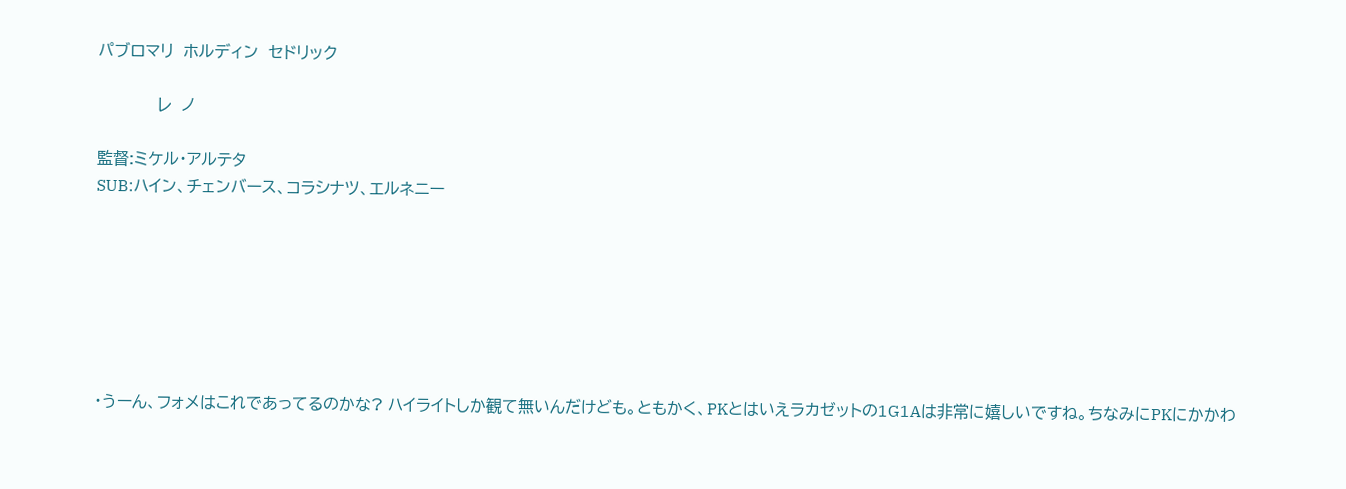パブロマリ  ホルディン  セドリック

            レ  ノ

監督:ミケル・アルテタ
SUB:ハイン、チェンバース、コラシナツ、エルネニー







・うーん、フォメはこれであってるのかな? ハイライトしか観て無いんだけども。ともかく、PKとはいえラカゼットの1G1Aは非常に嬉しいですね。ちなみにPKにかかわ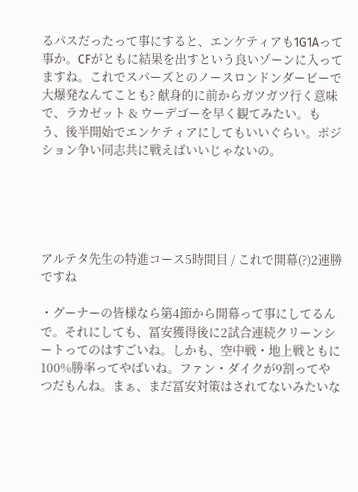るパスだったって事にすると、エンケティアも1G1Aって事か。CFがともに結果を出すという良いゾーンに入ってますね。これでスパーズとのノースロンドンダービーで大爆発なんてことも? 献身的に前からガツガツ行く意味で、ラカゼット & ウーデゴーを早く観てみたい。もう、後半開始でエンケティアにしてもいいぐらい。ポジション争い同志共に戦えばいいじゃないの。





アルテタ先生の特進コース5時間目 / これで開幕(?)2連勝ですね

・グーナーの皆様なら第4節から開幕って事にしてるんで。それにしても、冨安獲得後に2試合連続クリーンシートってのはすごいね。しかも、空中戦・地上戦ともに100%勝率ってやばいね。ファン・ダイクが9割ってやつだもんね。まぁ、まだ冨安対策はされてないみたいな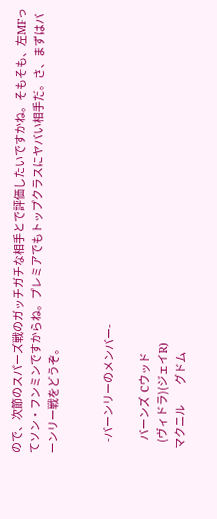ので、次節のスパーズ戦のガッチガチな相手とで評価したいですかね。そもそも、左MFってソン・フンミンですからね。プレミアでもトップクラスにヤバい相手だ。さ、まずはバーンリー戦をどうぞ。


      -バーンリーのメンバー-

       バーンズ  Cウッド
      (ヴィドラ)(ジェイR)
   マクニル          グドム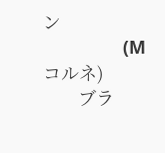ン
                (Mコルネ)
       ブラ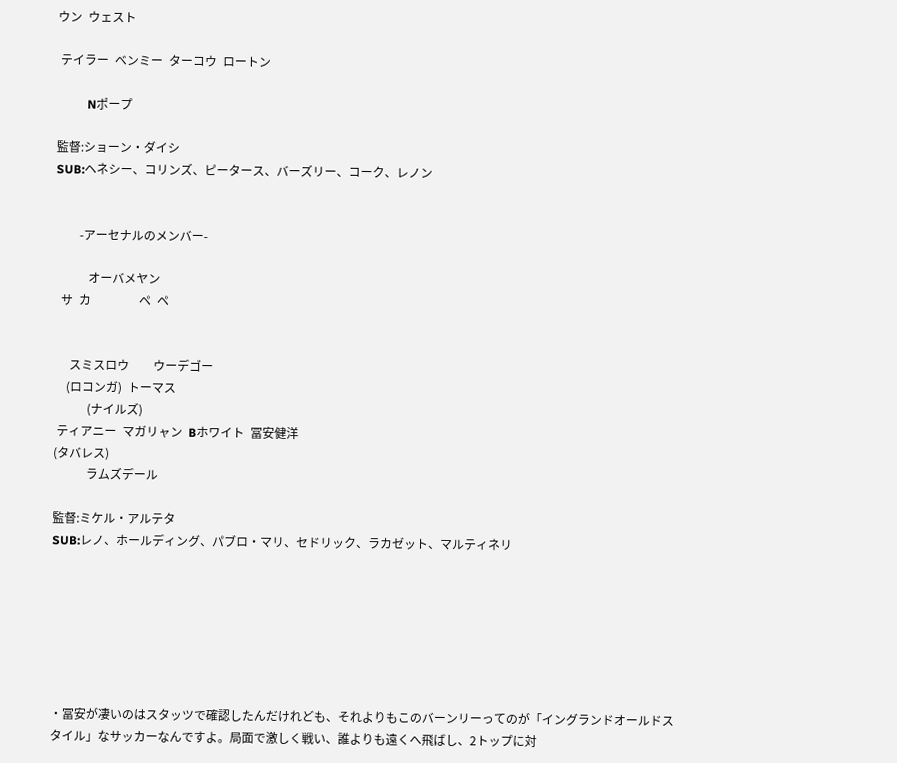ウン  ウェスト

 テイラー  ベンミー  ターコウ  ロートン

          Nポープ

監督:ショーン・ダイシ
SUB:ヘネシー、コリンズ、ピータース、バーズリー、コーク、レノン


        -アーセナルのメンバー-

           オーバメヤン
  サ  カ                ペ  ペ


     スミスロウ        ウーデゴー
    (ロコンガ)  トーマス
           (ナイルズ)
 ティアニー  マガリャン  Bホワイト  冨安健洋
(タバレス)
           ラムズデール

監督:ミケル・アルテタ
SUB:レノ、ホールディング、パブロ・マリ、セドリック、ラカゼット、マルティネリ







・冨安が凄いのはスタッツで確認したんだけれども、それよりもこのバーンリーってのが「イングランドオールドスタイル」なサッカーなんですよ。局面で激しく戦い、誰よりも遠くへ飛ばし、2トップに対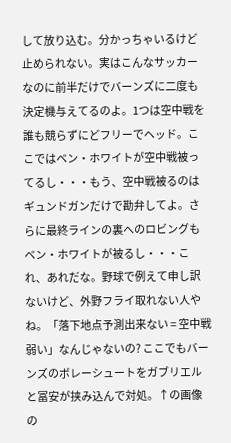して放り込む。分かっちゃいるけど止められない。実はこんなサッカーなのに前半だけでバーンズに二度も決定機与えてるのよ。1つは空中戦を誰も競らずにどフリーでヘッド。ここではベン・ホワイトが空中戦被ってるし・・・もう、空中戦被るのはギュンドガンだけで勘弁してよ。さらに最終ラインの裏へのロビングもベン・ホワイトが被るし・・・これ、あれだな。野球で例えて申し訳ないけど、外野フライ取れない人やね。「落下地点予測出来ない = 空中戦弱い」なんじゃないの? ここでもバーンズのボレーシュートをガブリエルと冨安が挟み込んで対処。↑の画像の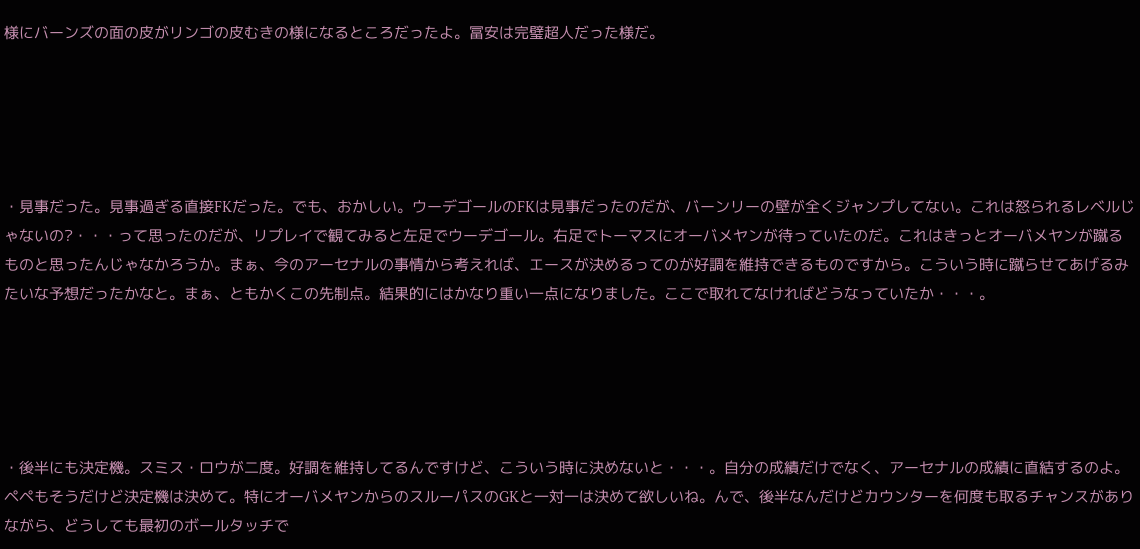様にバーンズの面の皮がリンゴの皮むきの様になるところだったよ。冨安は完璧超人だった様だ。





・見事だった。見事過ぎる直接FKだった。でも、おかしい。ウーデゴールのFKは見事だったのだが、バーンリーの壁が全くジャンプしてない。これは怒られるレベルじゃないの?・・・って思ったのだが、リプレイで観てみると左足でウーデゴール。右足でトーマスにオーバメヤンが待っていたのだ。これはきっとオーバメヤンが蹴るものと思ったんじゃなかろうか。まぁ、今のアーセナルの事情から考えれば、エースが決めるってのが好調を維持できるものですから。こういう時に蹴らせてあげるみたいな予想だったかなと。まぁ、ともかくこの先制点。結果的にはかなり重い一点になりました。ここで取れてなければどうなっていたか・・・。





・後半にも決定機。スミス・ロウが二度。好調を維持してるんですけど、こういう時に決めないと・・・。自分の成績だけでなく、アーセナルの成績に直結するのよ。ペペもそうだけど決定機は決めて。特にオーバメヤンからのスルーパスのGKと一対一は決めて欲しいね。んで、後半なんだけどカウンターを何度も取るチャンスがありながら、どうしても最初のボールタッチで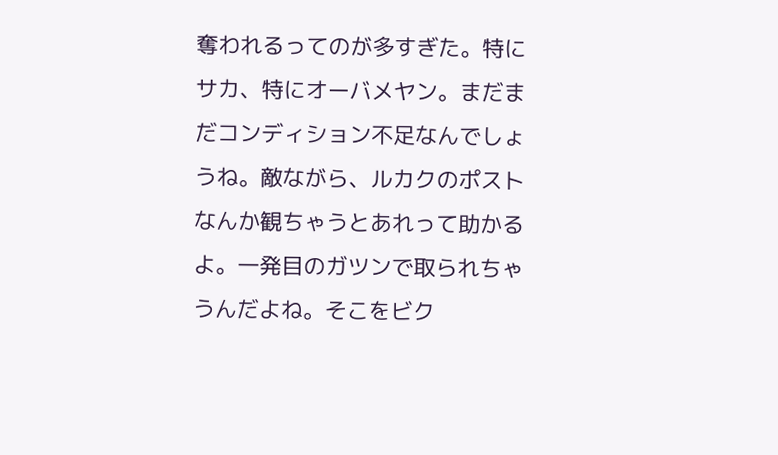奪われるってのが多すぎた。特にサカ、特にオーバメヤン。まだまだコンディション不足なんでしょうね。敵ながら、ルカクのポストなんか観ちゃうとあれって助かるよ。一発目のガツンで取られちゃうんだよね。そこをビク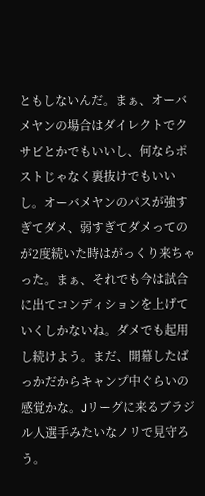ともしないんだ。まぁ、オーバメヤンの場合はダイレクトでクサビとかでもいいし、何ならポストじゃなく裏抜けでもいいし。オーバメヤンのパスが強すぎてダメ、弱すぎてダメってのが2度続いた時はがっくり来ちゃった。まぁ、それでも今は試合に出てコンディションを上げていくしかないね。ダメでも起用し続けよう。まだ、開幕したばっかだからキャンプ中ぐらいの感覚かな。Jリーグに来るブラジル人選手みたいなノリで見守ろう。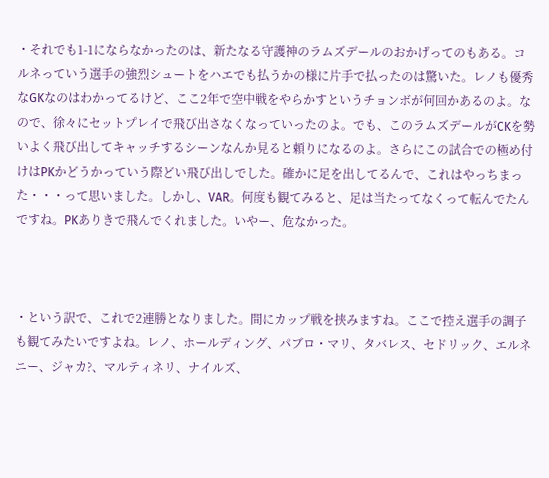・それでも1-1にならなかったのは、新たなる守護神のラムズデールのおかげってのもある。コルネっていう選手の強烈シュートをハエでも払うかの様に片手で払ったのは驚いた。レノも優秀なGKなのはわかってるけど、ここ2年で空中戦をやらかすというチョンボが何回かあるのよ。なので、徐々にセットプレイで飛び出さなくなっていったのよ。でも、このラムズデールがCKを勢いよく飛び出してキャッチするシーンなんか見ると頼りになるのよ。さらにこの試合での極め付けはPKかどうかっていう際どい飛び出しでした。確かに足を出してるんで、これはやっちまった・・・って思いました。しかし、VAR。何度も観てみると、足は当たってなくって転んでたんですね。PKありきで飛んでくれました。いやー、危なかった。



・という訳で、これで2連勝となりました。間にカップ戦を挟みますね。ここで控え選手の調子も観てみたいですよね。レノ、ホールディング、パブロ・マリ、タバレス、セドリック、エルネニー、ジャカ?、マルティネリ、ナイルズ、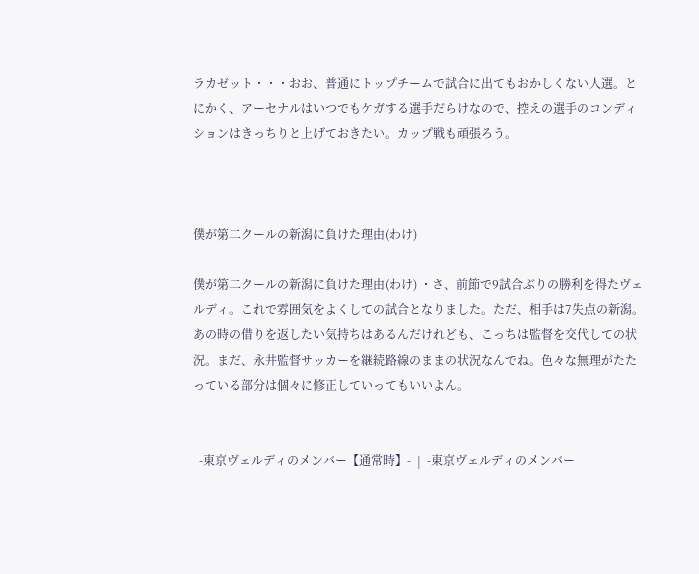ラカゼット・・・おお、普通にトップチームで試合に出てもおかしくない人選。とにかく、アーセナルはいつでもケガする選手だらけなので、控えの選手のコンディションはきっちりと上げておきたい。カップ戦も頑張ろう。



僕が第二クールの新潟に負けた理由(わけ)

僕が第二クールの新潟に負けた理由(わけ) ・さ、前節で9試合ぶりの勝利を得たヴェルディ。これで雰囲気をよくしての試合となりました。ただ、相手は7失点の新潟。あの時の借りを返したい気持ちはあるんだけれども、こっちは監督を交代しての状況。まだ、永井監督サッカーを継続路線のままの状況なんでね。色々な無理がたたっている部分は個々に修正していってもいいよん。


  -東京ヴェルディのメンバー【通常時】-  |  -東京ヴェルディのメンバー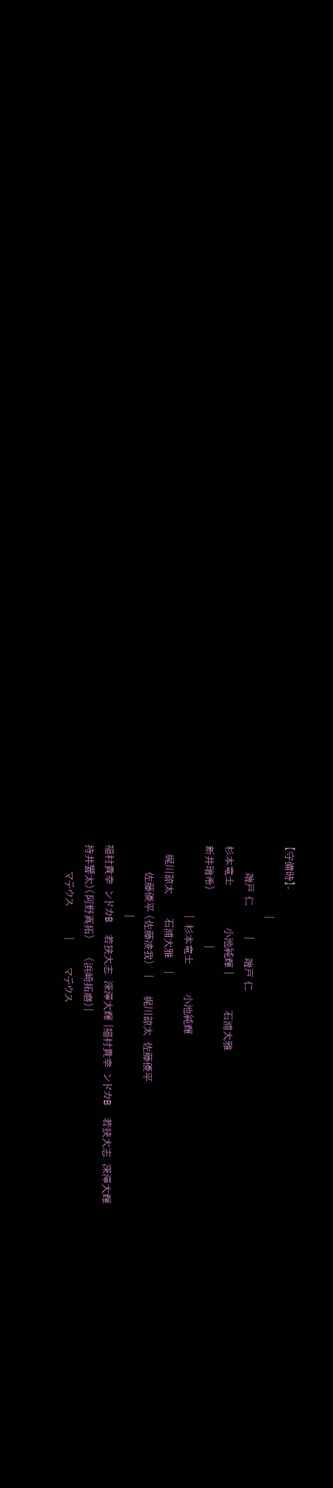【守備時】-
                       |
         端戸 仁          |      端戸 仁
杉本竜士              小池純輝 |            石浦大雅
新井瑞希)                  |
                       |  杉本竜士          小池純輝
   梶川諒太        石浦大雅    |
         佐藤優平 (佐藤凌我)   |      梶川諒太  佐藤優平
                       |
福村貴幸  ンドカB  若狭大志  深澤大輝 |福村貴幸  ンドカB  若狭大志  深澤大輝
持井響太)(阿野真拓)      (浜崎拓磨)|
         マテウス          |         マテウス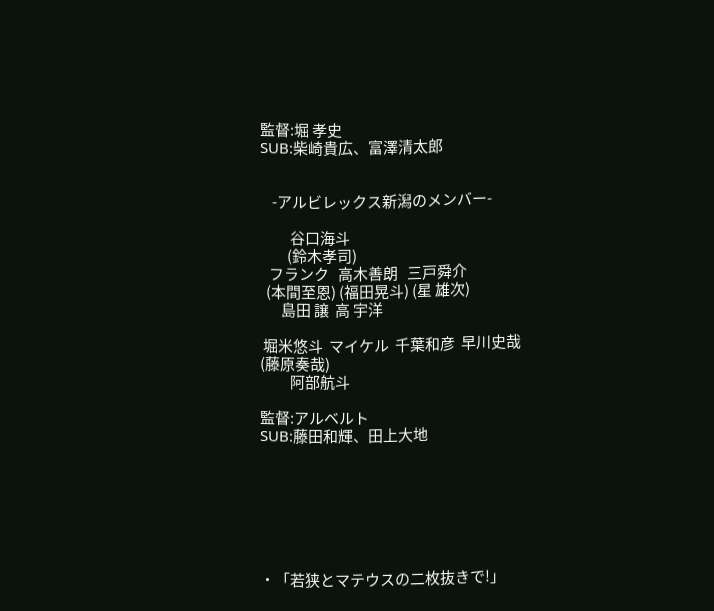監督:堀 孝史
SUB:柴崎貴広、富澤清太郎


    -アルビレックス新潟のメンバー-

          谷口海斗
         (鈴木孝司)
   フランク   高木善朗   三戸舜介
  (本間至恩) (福田晃斗) (星 雄次)
       島田 譲  高 宇洋

 堀米悠斗  マイケル  千葉和彦  早川史哉
(藤原奏哉)
          阿部航斗

監督:アルベルト
SUB:藤田和輝、田上大地







・「若狭とマテウスの二枚抜きで!」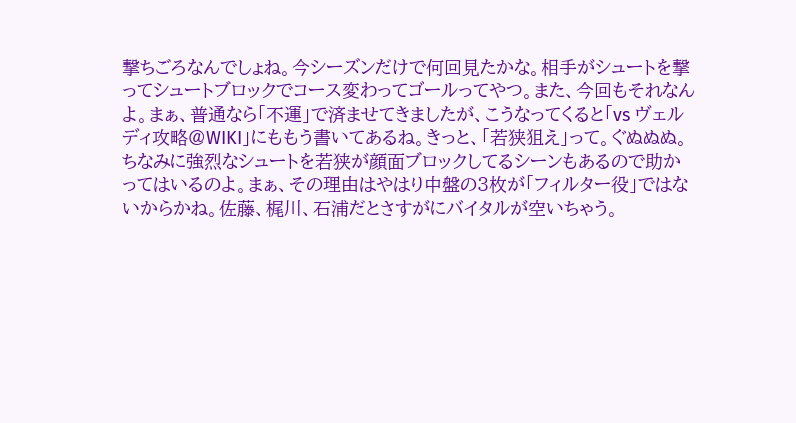撃ちごろなんでしょね。今シーズンだけで何回見たかな。相手がシュートを撃ってシュートブロックでコース変わってゴールってやつ。また、今回もそれなんよ。まぁ、普通なら「不運」で済ませてきましたが、こうなってくると「vs ヴェルディ攻略@WIKI」にももう書いてあるね。きっと、「若狭狙え」って。ぐぬぬぬ。ちなみに強烈なシュートを若狭が顔面ブロックしてるシーンもあるので助かってはいるのよ。まぁ、その理由はやはり中盤の3枚が「フィルター役」ではないからかね。佐藤、梶川、石浦だとさすがにバイタルが空いちゃう。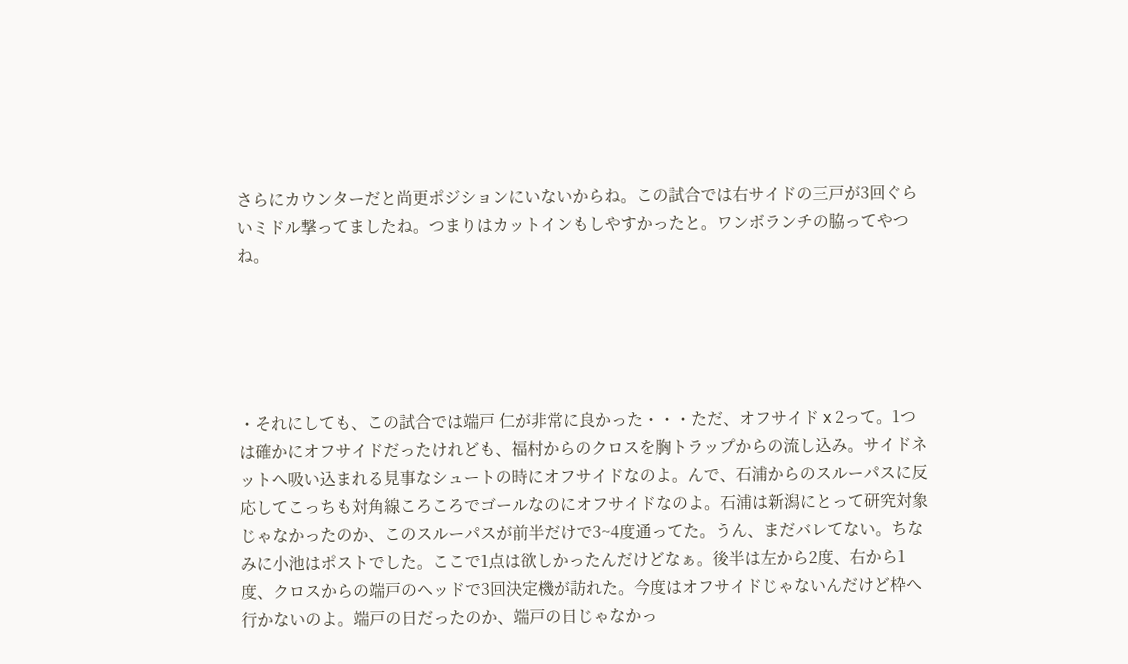さらにカウンターだと尚更ポジションにいないからね。この試合では右サイドの三戸が3回ぐらいミドル撃ってましたね。つまりはカットインもしやすかったと。ワンボランチの脇ってやつね。





・それにしても、この試合では端戸 仁が非常に良かった・・・ただ、オフサイド x 2って。1つは確かにオフサイドだったけれども、福村からのクロスを胸トラップからの流し込み。サイドネットへ吸い込まれる見事なシュートの時にオフサイドなのよ。んで、石浦からのスルーパスに反応してこっちも対角線ころころでゴールなのにオフサイドなのよ。石浦は新潟にとって研究対象じゃなかったのか、このスルーパスが前半だけで3~4度通ってた。うん、まだバレてない。ちなみに小池はポストでした。ここで1点は欲しかったんだけどなぁ。後半は左から2度、右から1度、クロスからの端戸のヘッドで3回決定機が訪れた。今度はオフサイドじゃないんだけど枠へ行かないのよ。端戸の日だったのか、端戸の日じゃなかっ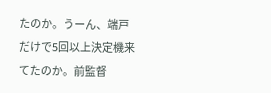たのか。うーん、端戸だけで5回以上決定機来てたのか。前監督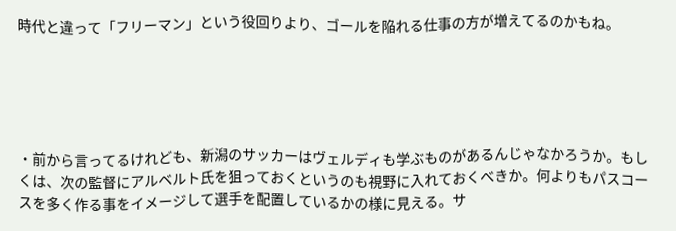時代と違って「フリーマン」という役回りより、ゴールを陥れる仕事の方が増えてるのかもね。





・前から言ってるけれども、新潟のサッカーはヴェルディも学ぶものがあるんじゃなかろうか。もしくは、次の監督にアルベルト氏を狙っておくというのも視野に入れておくべきか。何よりもパスコースを多く作る事をイメージして選手を配置しているかの様に見える。サ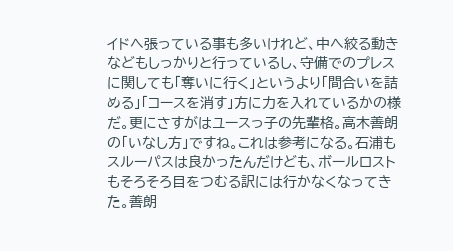イドへ張っている事も多いけれど、中へ絞る動きなどもしっかりと行っているし、守備でのプレスに関しても「奪いに行く」というより「間合いを詰める」「コースを消す」方に力を入れているかの様だ。更にさすがはユースっ子の先輩格。高木善朗の「いなし方」ですね。これは参考になる。石浦もスルーパスは良かったんだけども、ボールロストもそろそろ目をつむる訳には行かなくなってきた。善朗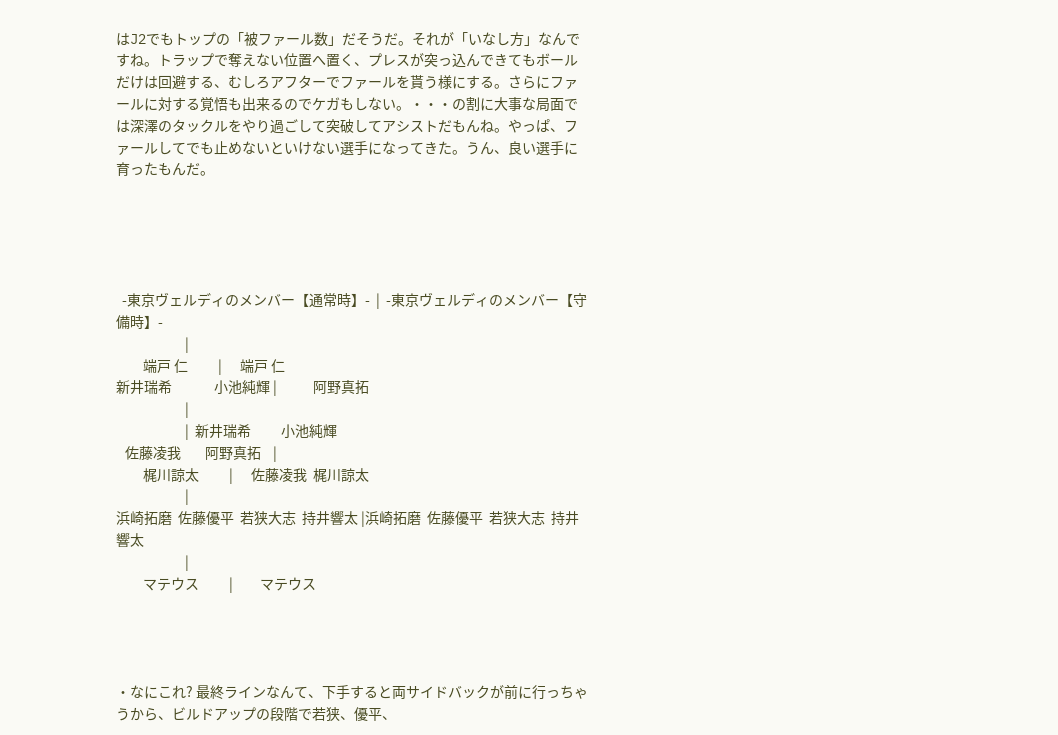はJ2でもトップの「被ファール数」だそうだ。それが「いなし方」なんですね。トラップで奪えない位置へ置く、プレスが突っ込んできてもボールだけは回避する、むしろアフターでファールを貰う様にする。さらにファールに対する覚悟も出来るのでケガもしない。・・・の割に大事な局面では深澤のタックルをやり過ごして突破してアシストだもんね。やっぱ、ファールしてでも止めないといけない選手になってきた。うん、良い選手に育ったもんだ。





  -東京ヴェルディのメンバー【通常時】-  |  -東京ヴェルディのメンバー【守備時】-
                       |
         端戸 仁          |      端戸 仁
新井瑞希              小池純輝 |            阿野真拓
                       |
                       |  新井瑞希          小池純輝
   佐藤凌我        阿野真拓    |
         梶川諒太          |      佐藤凌我  梶川諒太
                       |
浜崎拓磨  佐藤優平  若狭大志  持井響太 |浜崎拓磨  佐藤優平  若狭大志  持井響太
                       |
         マテウス          |         マテウス




・なにこれ? 最終ラインなんて、下手すると両サイドバックが前に行っちゃうから、ビルドアップの段階で若狭、優平、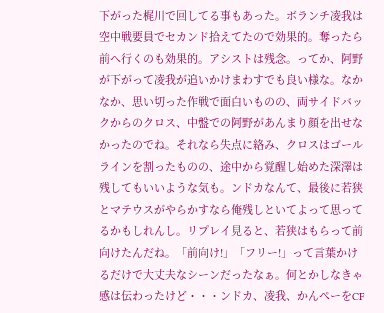下がった梶川で回してる事もあった。ボランチ凌我は空中戦要員でセカンド拾えてたので効果的。奪ったら前へ行くのも効果的。アシストは残念。ってか、阿野が下がって凌我が追いかけまわすでも良い様な。なかなか、思い切った作戦で面白いものの、両サイドバックからのクロス、中盤での阿野があんまり顔を出せなかったのでね。それなら失点に絡み、クロスはゴールラインを割ったものの、途中から覚醒し始めた深澤は残してもいいような気も。ンドカなんて、最後に若狭とマテウスがやらかすなら俺残しといてよって思ってるかもしれんし。リプレイ見ると、若狭はもらって前向けたんだね。「前向け!」「フリー!」って言葉かけるだけで大丈夫なシーンだったなぁ。何とかしなきゃ感は伝わったけど・・・ンドカ、凌我、かんぺーをCF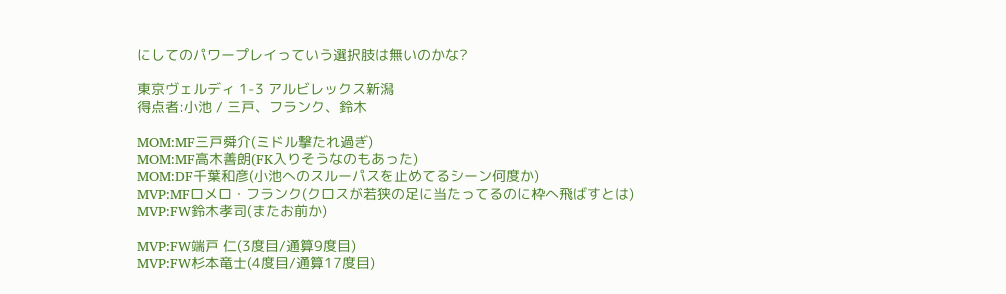にしてのパワープレイっていう選択肢は無いのかな?

東京ヴェルディ 1-3 アルビレックス新潟
得点者:小池 / 三戸、フランク、鈴木

MOM:MF三戸舜介(ミドル撃たれ過ぎ)
MOM:MF高木善朗(FK入りそうなのもあった)
MOM:DF千葉和彦(小池へのスルーパスを止めてるシーン何度か)
MVP:MFロメロ・フランク(クロスが若狭の足に当たってるのに枠へ飛ばすとは)
MVP:FW鈴木孝司(またお前か)

MVP:FW端戸 仁(3度目/通算9度目)
MVP:FW杉本竜士(4度目/通算17度目)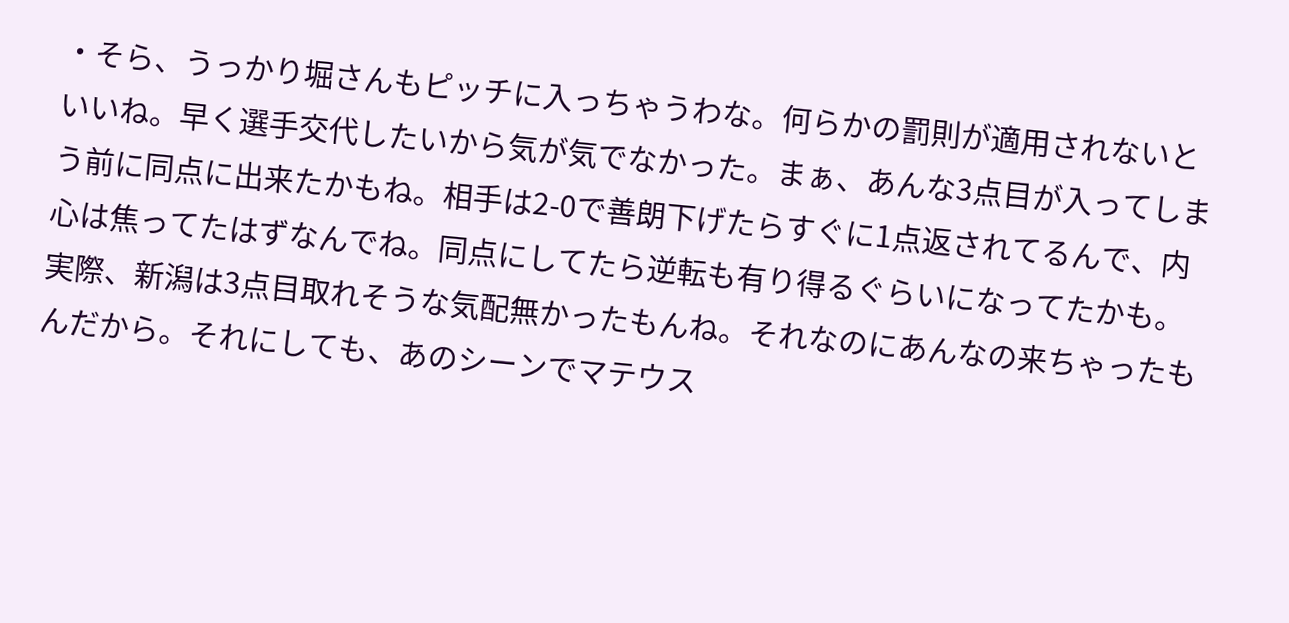・そら、うっかり堀さんもピッチに入っちゃうわな。何らかの罰則が適用されないといいね。早く選手交代したいから気が気でなかった。まぁ、あんな3点目が入ってしまう前に同点に出来たかもね。相手は2-0で善朗下げたらすぐに1点返されてるんで、内心は焦ってたはずなんでね。同点にしてたら逆転も有り得るぐらいになってたかも。実際、新潟は3点目取れそうな気配無かったもんね。それなのにあんなの来ちゃったもんだから。それにしても、あのシーンでマテウス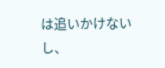は追いかけないし、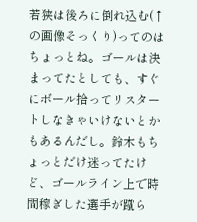若狭は後ろに倒れ込む(↑の画像そっくり)ってのはちょっとね。ゴールは決まってたとしても、すぐにボール拾ってリスタートしなきゃいけないとかもあるんだし。鈴木もちょっとだけ迷ってたけど、ゴールライン上で時間稼ぎした選手が蹴ら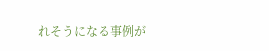れそうになる事例が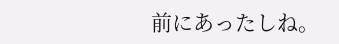前にあったしね。